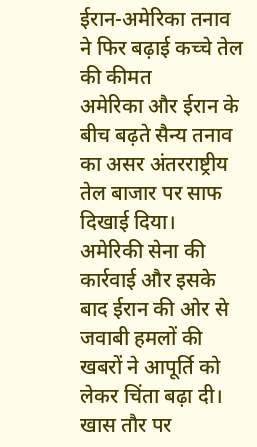ईरान-अमेरिका तनाव ने फिर बढ़ाई कच्चे तेल की कीमत
अमेरिका और ईरान के बीच बढ़ते सैन्य तनाव का असर अंतरराष्ट्रीय तेल बाजार पर साफ दिखाई दिया। अमेरिकी सेना की कार्रवाई और इसके बाद ईरान की ओर से जवाबी हमलों की खबरों ने आपूर्ति को लेकर चिंता बढ़ा दी। खास तौर पर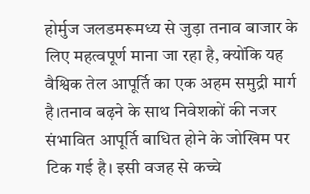होर्मुज जलडमरूमध्य से जुड़ा तनाव बाजार के लिए महत्वपूर्ण माना जा रहा है, क्योंकि यह वैश्विक तेल आपूर्ति का एक अहम समुद्री मार्ग है।तनाव बढ़ने के साथ निवेशकों की नजर संभावित आपूर्ति बाधित होने के जोखिम पर टिक गई है। इसी वजह से कच्चे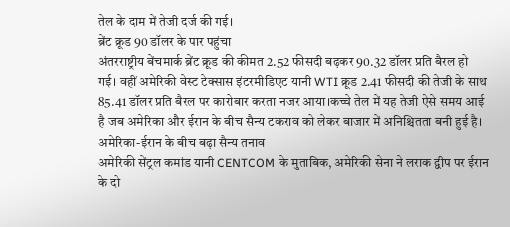तेल के दाम में तेजी दर्ज की गई।
ब्रेंट क्रूड 90 डॉलर के पार पहुंचा
अंतरराष्ट्रीय बेंचमार्क ब्रेंट क्रूड की कीमत 2.52 फीसदी बढ़कर 90.32 डॉलर प्रति बैरल हो गई। वहीं अमेरिकी वेस्ट टेक्सास इंटरमीडिएट यानी WTI क्रूड 2.41 फीसदी की तेजी के साथ 85.41 डॉलर प्रति बैरल पर कारोबार करता नजर आया।कच्चे तेल में यह तेजी ऐसे समय आई है जब अमेरिका और ईरान के बीच सैन्य टकराव को लेकर बाजार में अनिश्चितता बनी हुई है।
अमेरिका-ईरान के बीच बढ़ा सैन्य तनाव
अमेरिकी सेंट्रल कमांड यानी CENTCOM के मुताबिक, अमेरिकी सेना ने लराक द्वीप पर ईरान के दो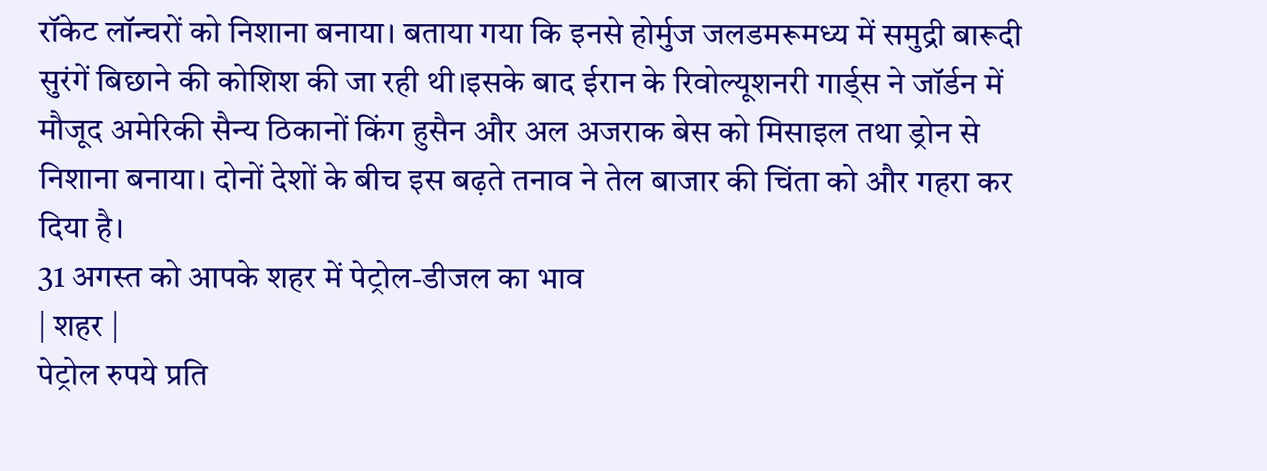रॉकेट लॉन्चरों को निशाना बनाया। बताया गया कि इनसे होर्मुज जलडमरूमध्य में समुद्री बारूदी सुरंगें बिछाने की कोशिश की जा रही थी।इसके बाद ईरान के रिवोल्यूशनरी गार्ड्स ने जॉर्डन में मौजूद अमेरिकी सैन्य ठिकानों किंग हुसैन और अल अजराक बेस को मिसाइल तथा ड्रोन से निशाना बनाया। दोनों देशों के बीच इस बढ़ते तनाव ने तेल बाजार की चिंता को और गहरा कर दिया है।
31 अगस्त को आपके शहर में पेट्रोल-डीजल का भाव
| शहर |
पेट्रोल रुपये प्रति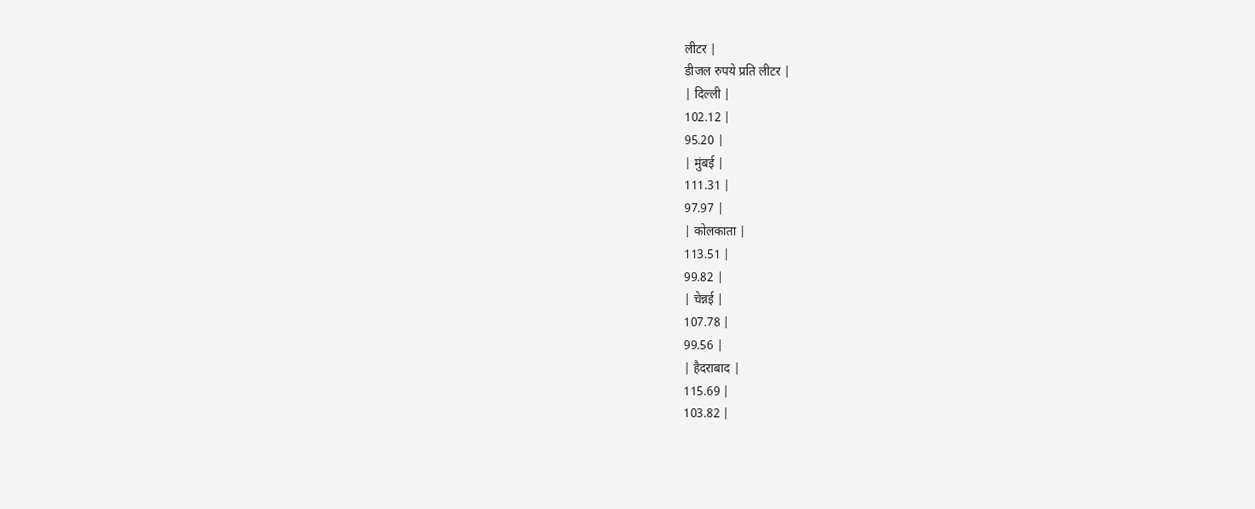लीटर |
डीजल रुपये प्रति लीटर |
| दिल्ली |
102.12 |
95.20 |
| मुंबई |
111.31 |
97.97 |
| कोलकाता |
113.51 |
99.82 |
| चेन्नई |
107.78 |
99.56 |
| हैदराबाद |
115.69 |
103.82 |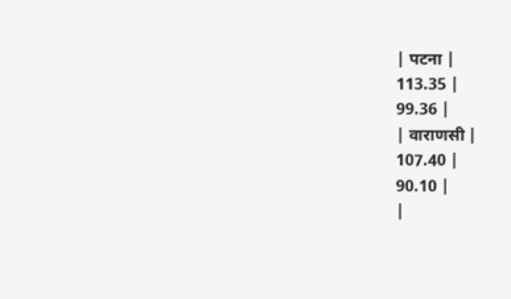| पटना |
113.35 |
99.36 |
| वाराणसी |
107.40 |
90.10 |
|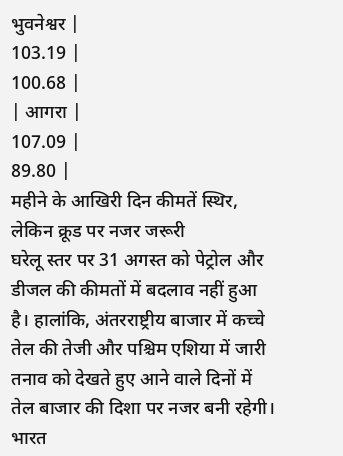भुवनेश्वर |
103.19 |
100.68 |
| आगरा |
107.09 |
89.80 |
महीने के आखिरी दिन कीमतें स्थिर, लेकिन क्रूड पर नजर जरूरी
घरेलू स्तर पर 31 अगस्त को पेट्रोल और डीजल की कीमतों में बदलाव नहीं हुआ है। हालांकि, अंतरराष्ट्रीय बाजार में कच्चे तेल की तेजी और पश्चिम एशिया में जारी तनाव को देखते हुए आने वाले दिनों में तेल बाजार की दिशा पर नजर बनी रहेगी। भारत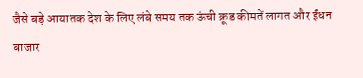जैसे बड़े आयातक देश के लिए लंबे समय तक ऊंची क्रूड कीमतें लागत और ईंधन बाजार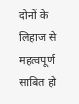दोनों के लिहाज से महत्वपूर्ण साबित हो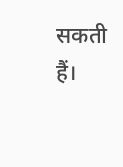सकती हैं।